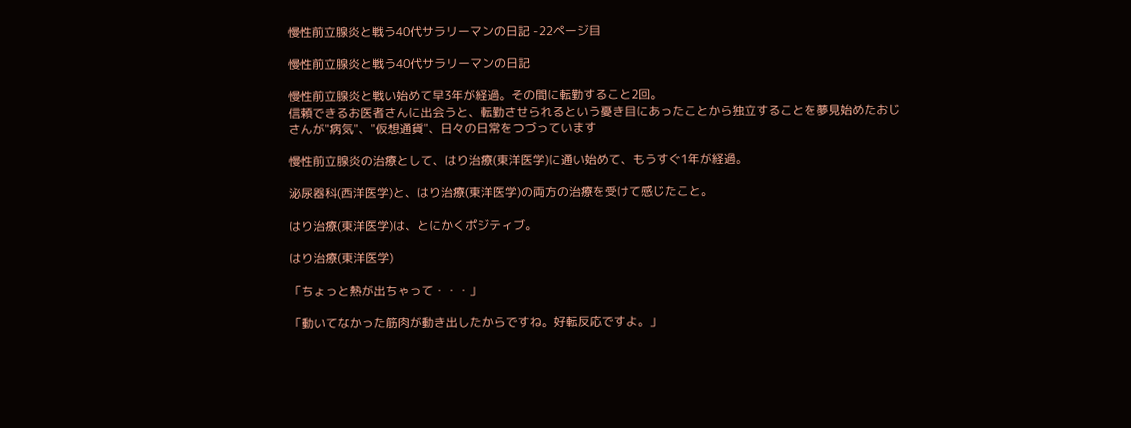慢性前立腺炎と戦う40代サラリーマンの日記 -22ページ目

慢性前立腺炎と戦う40代サラリーマンの日記

慢性前立腺炎と戦い始めて早3年が経過。その間に転勤すること2回。
信頼できるお医者さんに出会うと、転勤させられるという憂き目にあったことから独立することを夢見始めたおじさんが"病気"、"仮想通貨"、日々の日常をつづっています

慢性前立腺炎の治療として、はり治療(東洋医学)に通い始めて、もうすぐ1年が経過。

泌尿器科(西洋医学)と、はり治療(東洋医学)の両方の治療を受けて感じたこと。

はり治療(東洋医学)は、とにかくポジティブ。

はり治療(東洋医学)

「ちょっと熱が出ちゃって・・・」

「動いてなかった筋肉が動き出したからですね。好転反応ですよ。」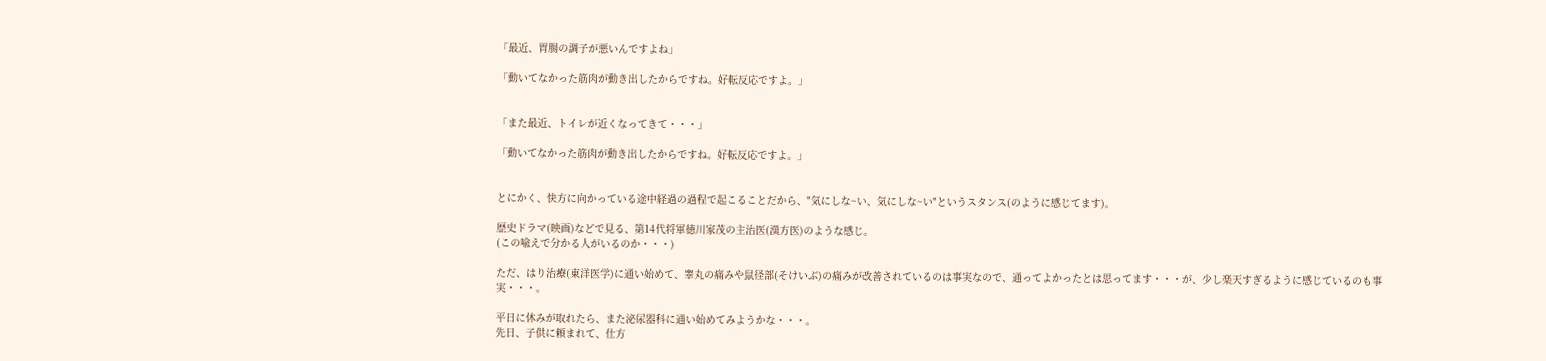「最近、胃腸の調子が悪いんですよね」

「動いてなかった筋肉が動き出したからですね。好転反応ですよ。」


「また最近、トイレが近くなってきて・・・」

「動いてなかった筋肉が動き出したからですね。好転反応ですよ。」


とにかく、快方に向かっている途中経過の過程で起こることだから、"気にしな~い、気にしな~い"というスタンス(のように感じてます)。

歴史ドラマ(映画)などで見る、第14代将軍徳川家茂の主治医(漢方医)のような感じ。
(この喩えで分かる人がいるのか・・・)

ただ、はり治療(東洋医学)に通い始めて、睾丸の痛みや鼠径部(そけいぶ)の痛みが改善されているのは事実なので、通ってよかったとは思ってます・・・が、少し楽天すぎるように感じているのも事実・・・。

平日に休みが取れたら、また泌尿器科に通い始めてみようかな・・・。
先日、子供に頼まれて、仕方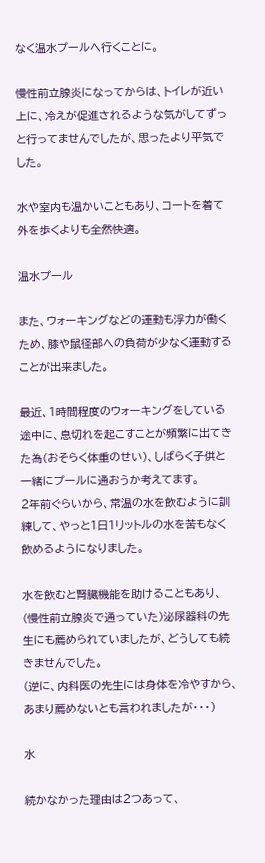なく温水プールへ行くことに。

慢性前立腺炎になってからは、トイレが近い上に、冷えが促進されるような気がしてずっと行ってませんでしたが、思ったより平気でした。

水や室内も温かいこともあり、コートを着て外を歩くよりも全然快適。

温水プール

また、ウォーキングなどの運動も浮力が働くため、膝や鼠径部への負荷が少なく運動することが出来ました。

最近、1時間程度のウォーキングをしている途中に、息切れを起こすことが頻繁に出てきた為(おそらく体重のせい)、しばらく子供と一緒にプールに通おうか考えてます。
2年前ぐらいから、常温の水を飲むように訓練して、やっと1日1リットルの水を苦もなく飲めるようになりました。

水を飲むと腎臓機能を助けることもあり、(慢性前立腺炎で通っていた)泌尿器科の先生にも薦められていましたが、どうしても続きませんでした。
(逆に、内科医の先生には身体を冷やすから、あまり薦めないとも言われましたが・・・)

水

続かなかった理由は2つあって、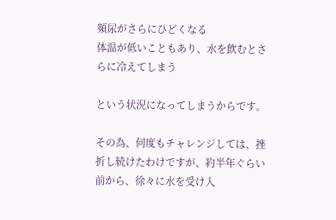頻尿がさらにひどくなる
体温が低いこともあり、水を飲むとさらに冷えてしまう

という状況になってしまうからです。

その為、何度もチャレンジしては、挫折し続けたわけですが、約半年ぐらい前から、徐々に水を受け入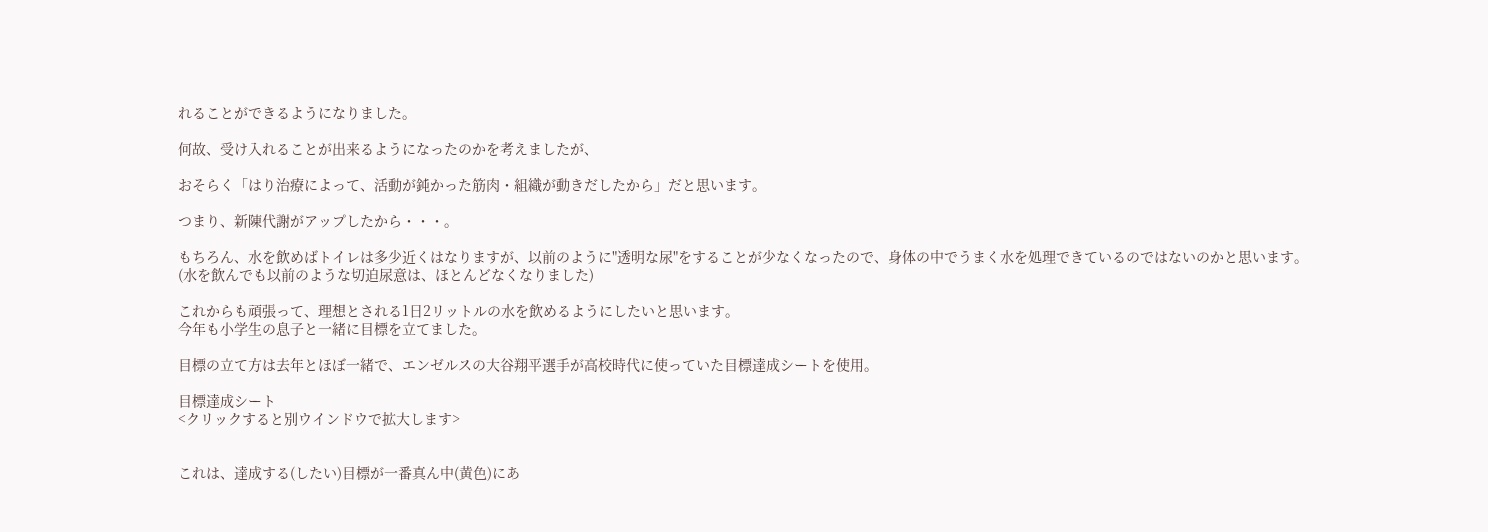れることができるようになりました。

何故、受け入れることが出来るようになったのかを考えましたが、

おそらく「はり治療によって、活動が鈍かった筋肉・組織が動きだしたから」だと思います。

つまり、新陳代謝がアップしたから・・・。

もちろん、水を飲めばトイレは多少近くはなりますが、以前のように"透明な尿"をすることが少なくなったので、身体の中でうまく水を処理できているのではないのかと思います。
(水を飲んでも以前のような切迫尿意は、ほとんどなくなりました)

これからも頑張って、理想とされる1日2リットルの水を飲めるようにしたいと思います。
今年も小学生の息子と一緒に目標を立てました。

目標の立て方は去年とほぼ一緒で、エンゼルスの大谷翔平選手が高校時代に使っていた目標達成シートを使用。

目標達成シート
<クリックすると別ウインドウで拡大します>


これは、達成する(したい)目標が一番真ん中(黄色)にあ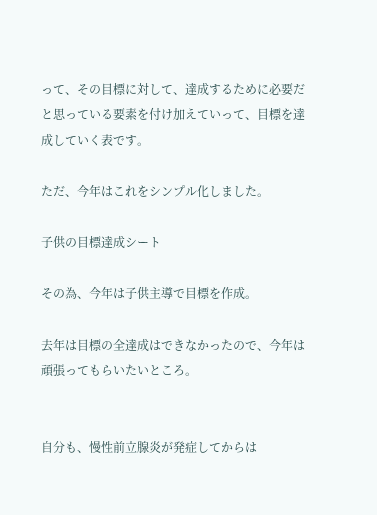って、その目標に対して、達成するために必要だと思っている要素を付け加えていって、目標を達成していく表です。

ただ、今年はこれをシンプル化しました。

子供の目標達成シート

その為、今年は子供主導で目標を作成。

去年は目標の全達成はできなかったので、今年は頑張ってもらいたいところ。


自分も、慢性前立腺炎が発症してからは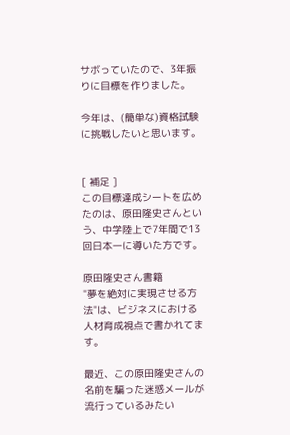サボっていたので、3年振りに目標を作りました。

今年は、(簡単な)資格試験に挑戦したいと思います。


[ 補足 ]
この目標達成シートを広めたのは、原田隆史さんという、中学陸上で7年間で13回日本一に導いた方です。

原田隆史さん書籍
"夢を絶対に実現させる方法"は、ビジネスにおける人材育成視点で書かれてます。

最近、この原田隆史さんの名前を騙った迷惑メールが流行っているみたい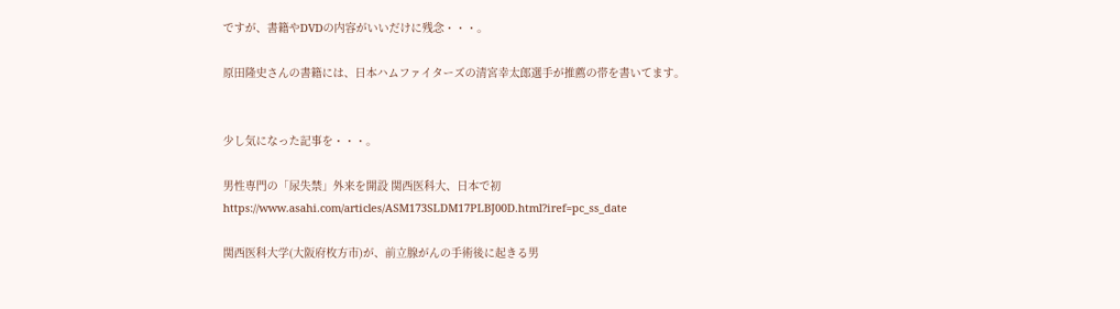ですが、書籍やDVDの内容がいいだけに残念・・・。

原田隆史さんの書籍には、日本ハムファイターズの清宮幸太郎選手が推薦の帯を書いてます。


少し気になった記事を・・・。

男性専門の「尿失禁」外来を開設 関西医科大、日本で初
https://www.asahi.com/articles/ASM173SLDM17PLBJ00D.html?iref=pc_ss_date

関西医科大学(大阪府枚方市)が、前立腺がんの手術後に起きる男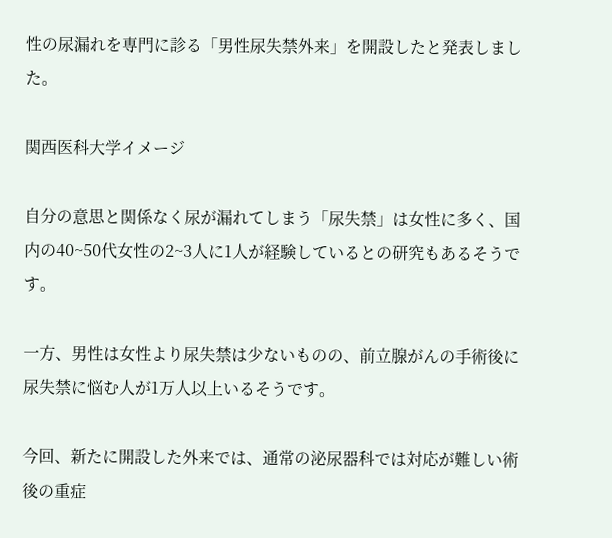性の尿漏れを専門に診る「男性尿失禁外来」を開設したと発表しました。

関西医科大学イメージ

自分の意思と関係なく尿が漏れてしまう「尿失禁」は女性に多く、国内の40~50代女性の2~3人に1人が経験しているとの研究もあるそうです。

一方、男性は女性より尿失禁は少ないものの、前立腺がんの手術後に尿失禁に悩む人が1万人以上いるそうです。

今回、新たに開設した外来では、通常の泌尿器科では対応が難しい術後の重症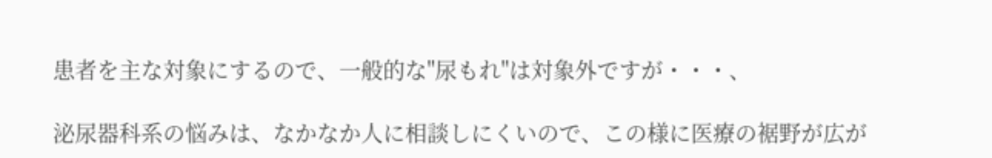患者を主な対象にするので、一般的な"尿もれ"は対象外ですが・・・、

泌尿器科系の悩みは、なかなか人に相談しにくいので、この様に医療の裾野が広が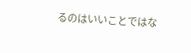るのはいいことではな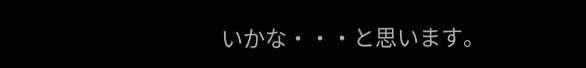いかな・・・と思います。